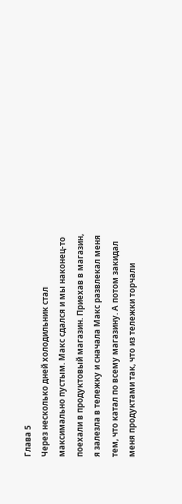Глава 5
Через несколько дней холодильник стал максимально пустым. Макс сдался и мы наконец-то поехали в продуктовый магазин. Приехав в магазин, я залезла в тележку и сначала Макс развлекал меня тем, что катал по всему магазину. А потом закидал меня продуктами так, что из тележки торчали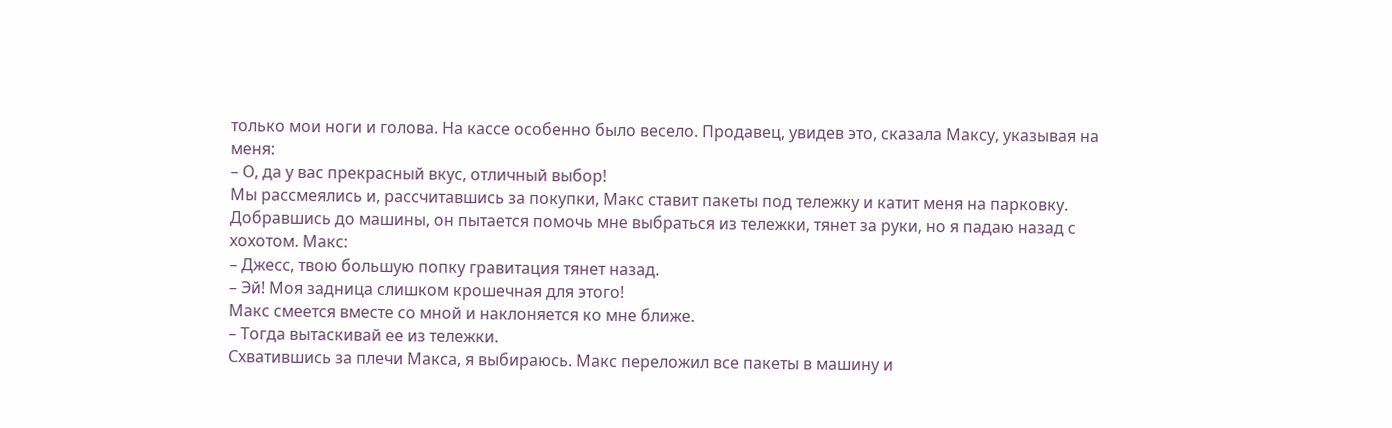только мои ноги и голова. На кассе особенно было весело. Продавец, увидев это, сказала Максу, указывая на меня:
– О, да у вас прекрасный вкус, отличный выбор!
Мы рассмеялись и, рассчитавшись за покупки, Макс ставит пакеты под тележку и катит меня на парковку. Добравшись до машины, он пытается помочь мне выбраться из тележки, тянет за руки, но я падаю назад с хохотом. Макс:
– Джесс, твою большую попку гравитация тянет назад.
– Эй! Моя задница слишком крошечная для этого!
Макс смеется вместе со мной и наклоняется ко мне ближе.
– Тогда вытаскивай ее из тележки.
Схватившись за плечи Макса, я выбираюсь. Макс переложил все пакеты в машину и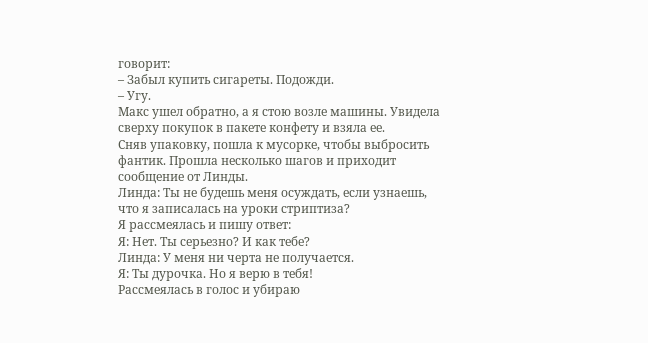говорит:
– Забыл купить сигареты. Подожди.
– Угу.
Макс ушел обратно, а я стою возле машины. Увидела сверху покупок в пакете конфету и взяла ее.
Сняв упаковку, пошла к мусорке, чтобы выбросить фантик. Прошла несколько шагов и приходит сообщение от Линды.
Линда: Ты не будешь меня осуждать, если узнаешь, что я записалась на уроки стриптиза?
Я рассмеялась и пишу ответ:
Я: Нет. Ты серьезно? И как тебе?
Линда: У меня ни черта не получается.
Я: Ты дурочка. Но я верю в тебя!
Рассмеялась в голос и убираю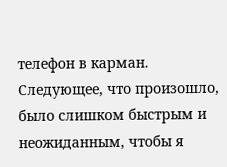телефон в карман. Следующее, что произошло, было слишком быстрым и неожиданным, чтобы я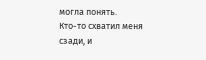могла понять.
Кто-то схватил меня сзади, и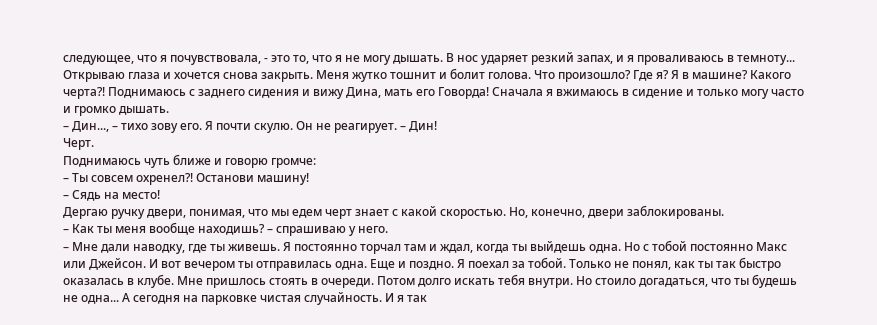следующее, что я почувствовала, - это то, что я не могу дышать. В нос ударяет резкий запах, и я проваливаюсь в темноту...
Открываю глаза и хочется снова закрыть. Меня жутко тошнит и болит голова. Что произошло? Где я? Я в машине? Какого черта?! Поднимаюсь с заднего сидения и вижу Дина, мать его Говорда! Сначала я вжимаюсь в сидение и только могу часто и громко дышать.
– Дин..., – тихо зову его. Я почти скулю. Он не реагирует. – Дин!
Черт.
Поднимаюсь чуть ближе и говорю громче:
– Ты совсем охренел?! Останови машину!
– Сядь на место!
Дергаю ручку двери, понимая, что мы едем черт знает с какой скоростью. Но, конечно, двери заблокированы.
– Как ты меня вообще находишь? – спрашиваю у него.
– Мне дали наводку, где ты живешь. Я постоянно торчал там и ждал, когда ты выйдешь одна. Но с тобой постоянно Макс или Джейсон. И вот вечером ты отправилась одна. Еще и поздно. Я поехал за тобой. Только не понял, как ты так быстро оказалась в клубе. Мне пришлось стоять в очереди. Потом долго искать тебя внутри. Но стоило догадаться, что ты будешь не одна... А сегодня на парковке чистая случайность. И я так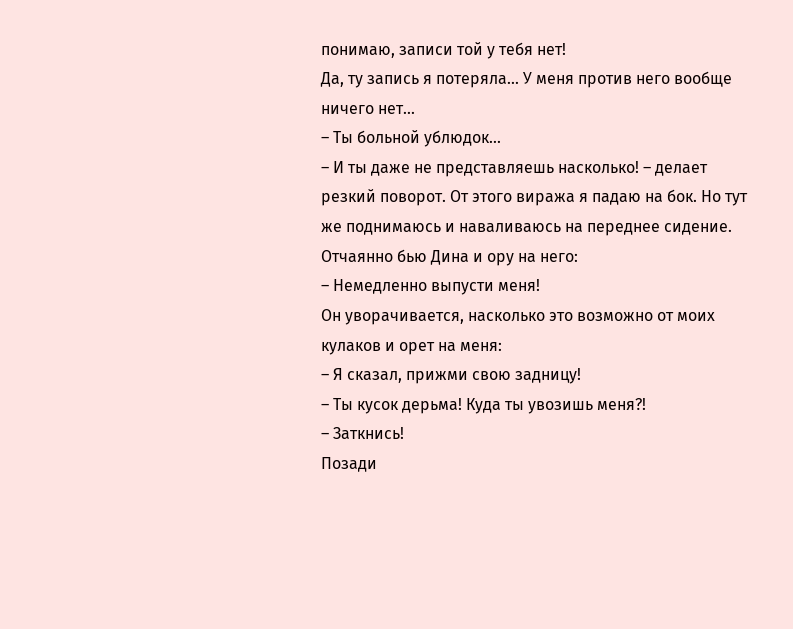понимаю, записи той у тебя нет!
Да, ту запись я потеряла... У меня против него вообще ничего нет...
– Ты больной ублюдок...
– И ты даже не представляешь насколько! – делает резкий поворот. От этого виража я падаю на бок. Но тут же поднимаюсь и наваливаюсь на переднее сидение. Отчаянно бью Дина и ору на него:
– Немедленно выпусти меня!
Он уворачивается, насколько это возможно от моих кулаков и орет на меня:
– Я сказал, прижми свою задницу!
– Ты кусок дерьма! Куда ты увозишь меня?!
– Заткнись!
Позади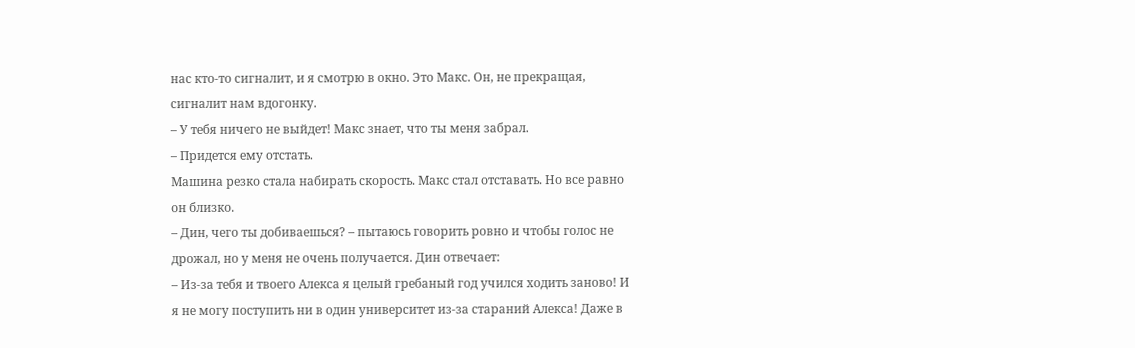нас кто-то сигналит, и я смотрю в окно. Это Макс. Он, не прекращая, сигналит нам вдогонку.
– У тебя ничего не выйдет! Макс знает, что ты меня забрал.
– Придется ему отстать.
Машина резко стала набирать скорость. Макс стал отставать. Но все равно он близко.
– Дин, чего ты добиваешься? – пытаюсь говорить ровно и чтобы голос не дрожал, но у меня не очень получается. Дин отвечает:
– Из-за тебя и твоего Алекса я целый гребаный год учился ходить заново! И я не могу поступить ни в один университет из-за стараний Алекса! Даже в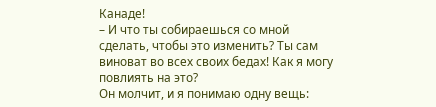Канаде!
– И что ты собираешься со мной сделать, чтобы это изменить? Ты сам виноват во всех своих бедах! Как я могу повлиять на это?
Он молчит, и я понимаю одну вещь: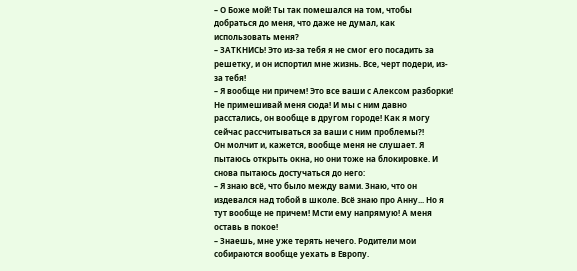– О Боже мой! Ты так помешался на том, чтобы добраться до меня, что даже не думал, как использовать меня?
– ЗАТКНИСЬ! Это из-за тебя я не смог его посадить за решетку, и он испортил мне жизнь. Все, черт подери, из-за тебя!
– Я вообще ни причем! Это все ваши с Алексом разборки! Не примешивай меня сюда! И мы с ним давно расстались, он вообще в другом городе! Как я могу сейчас рассчитываться за ваши с ним проблемы?!
Он молчит и, кажется, вообще меня не слушает. Я пытаюсь открыть окна, но они тоже на блокировке. И снова пытаюсь достучаться до него:
– Я знаю всё, что было между вами. Знаю, что он издевался над тобой в школе. Всё знаю про Анну... Но я тут вообще не причем! Мсти ему напрямую! А меня оставь в покое!
– Знаешь, мне уже терять нечего. Родители мои собираются вообще уехать в Европу.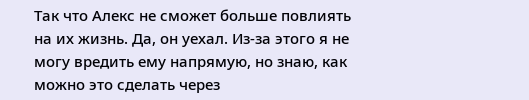Так что Алекс не сможет больше повлиять на их жизнь. Да, он уехал. Из-за этого я не могу вредить ему напрямую, но знаю, как можно это сделать через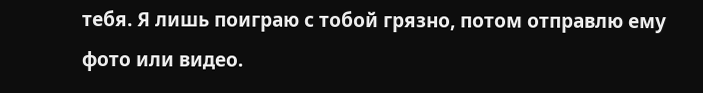тебя. Я лишь поиграю с тобой грязно, потом отправлю ему фото или видео.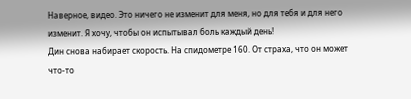Наверное, видео. Это ничего не изменит для меня, но для тебя и для него изменит. Я хочу, чтобы он испытывал боль каждый день!
Дин снова набирает скорость. На спидометре 160. От страха, что он может что-то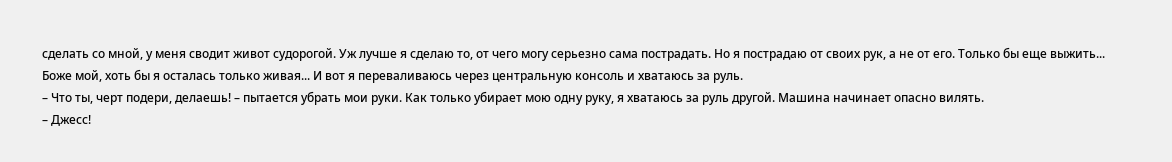сделать со мной, у меня сводит живот судорогой. Уж лучше я сделаю то, от чего могу серьезно сама пострадать. Но я пострадаю от своих рук, а не от его. Только бы еще выжить... Боже мой, хоть бы я осталась только живая... И вот я переваливаюсь через центральную консоль и хватаюсь за руль.
– Что ты, черт подери, делаешь! – пытается убрать мои руки. Как только убирает мою одну руку, я хватаюсь за руль другой. Машина начинает опасно вилять.
– Джесс!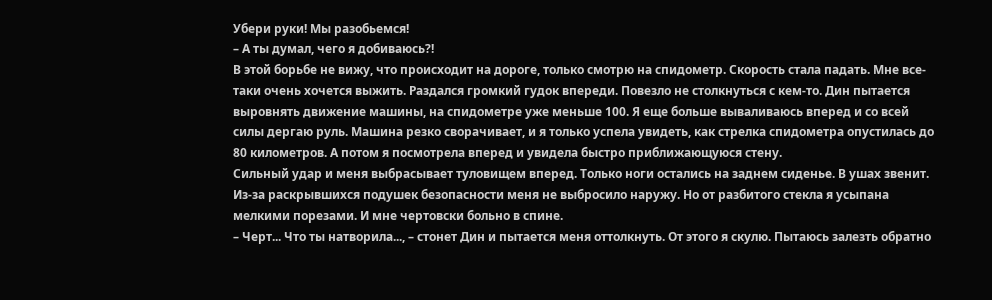Убери руки! Мы разобьемся!
– А ты думал, чего я добиваюсь?!
В этой борьбе не вижу, что происходит на дороге, только смотрю на спидометр. Скорость стала падать. Мне все-таки очень хочется выжить. Раздался громкий гудок впереди. Повезло не столкнуться с кем-то. Дин пытается выровнять движение машины, на спидометре уже меньше 100. Я еще больше вываливаюсь вперед и со всей силы дергаю руль. Машина резко сворачивает, и я только успела увидеть, как стрелка спидометра опустилась до 80 километров. А потом я посмотрела вперед и увидела быстро приближающуюся стену.
Сильный удар и меня выбрасывает туловищем вперед. Только ноги остались на заднем сиденье. В ушах звенит. Из-за раскрывшихся подушек безопасности меня не выбросило наружу. Но от разбитого стекла я усыпана мелкими порезами. И мне чертовски больно в спине.
– Черт... Что ты натворила..., – стонет Дин и пытается меня оттолкнуть. От этого я скулю. Пытаюсь залезть обратно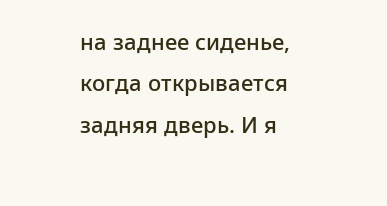на заднее сиденье, когда открывается задняя дверь. И я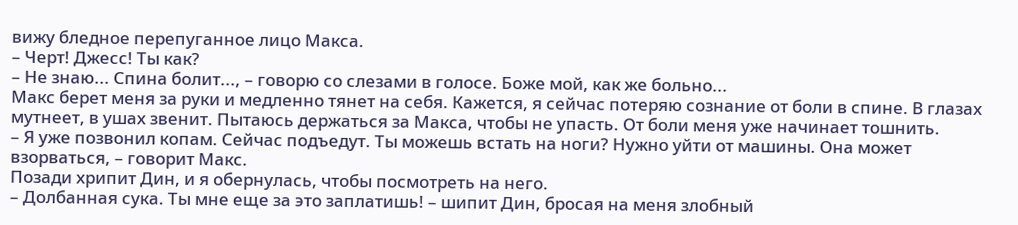вижу бледное перепуганное лицо Макса.
– Черт! Джесс! Ты как?
– Не знаю... Спина болит..., – говорю со слезами в голосе. Боже мой, как же больно...
Макс берет меня за руки и медленно тянет на себя. Кажется, я сейчас потеряю сознание от боли в спине. В глазах мутнеет, в ушах звенит. Пытаюсь держаться за Макса, чтобы не упасть. От боли меня уже начинает тошнить.
– Я уже позвонил копам. Сейчас подъедут. Ты можешь встать на ноги? Нужно уйти от машины. Она может взорваться, – говорит Макс.
Позади хрипит Дин, и я обернулась, чтобы посмотреть на него.
– Долбанная сука. Ты мне еще за это заплатишь! – шипит Дин, бросая на меня злобный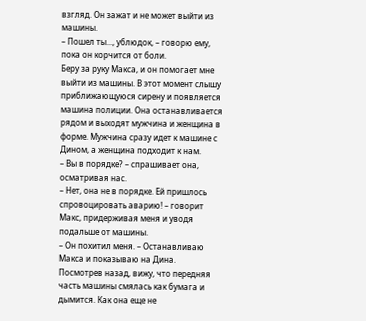взгляд. Он зажат и не может выйти из машины.
– Пошел ты..., ублюдок, – говорю ему, пока он корчится от боли.
Беру за руку Макса, и он помогает мне выйти из машины. В этот момент слышу приближающуюся сирену и появляется машина полиции. Она останавливается рядом и выходят мужчина и женщина в форме. Мужчина сразу идет к машине с Дином, а женщина подходит к нам.
– Вы в порядке? – спрашивает она, осматривая нас.
– Нет, она не в порядке. Ей пришлось спровоцировать аварию! – говорит Макс, придерживая меня и уводя подальше от машины.
– Он похитил меня. – Останавливаю Макса и показываю на Дина.
Посмотрев назад, вижу, что передняя часть машины смялась как бумага и дымится. Как она еще не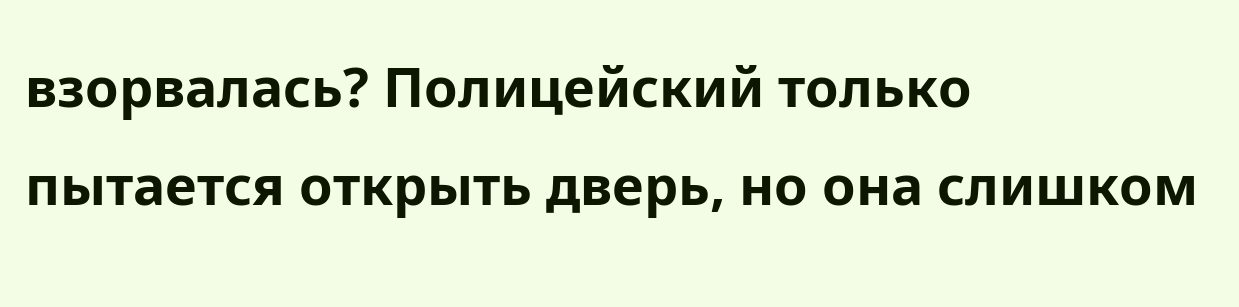взорвалась? Полицейский только пытается открыть дверь, но она слишком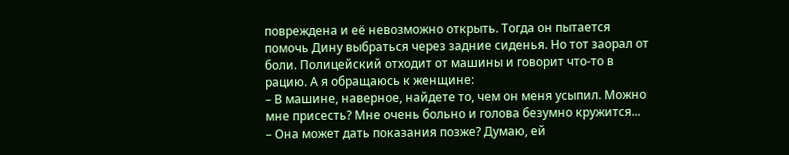повреждена и её невозможно открыть. Тогда он пытается помочь Дину выбраться через задние сиденья. Но тот заорал от боли. Полицейский отходит от машины и говорит что-то в рацию. А я обращаюсь к женщине:
– В машине, наверное, найдете то, чем он меня усыпил. Можно мне присесть? Мне очень больно и голова безумно кружится...
– Она может дать показания позже? Думаю, ей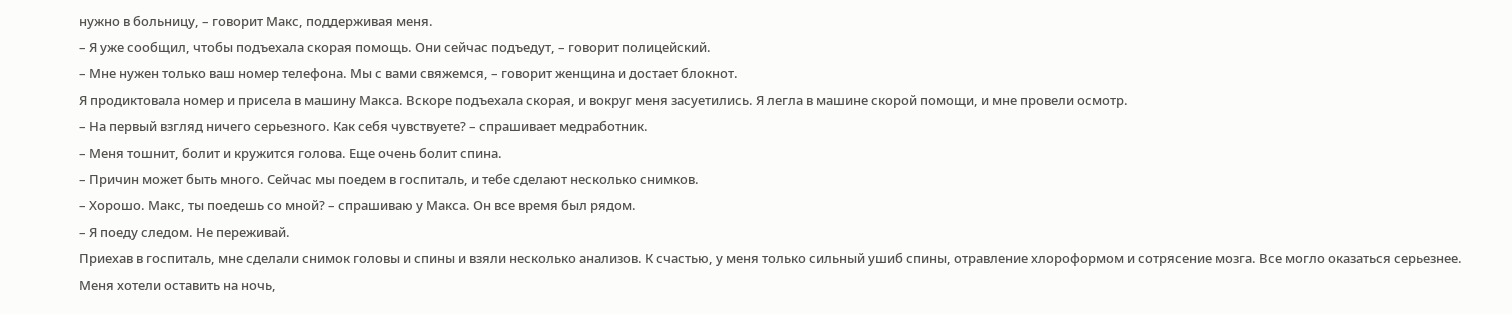нужно в больницу, – говорит Макс, поддерживая меня.
– Я уже сообщил, чтобы подъехала скорая помощь. Они сейчас подъедут, – говорит полицейский.
– Мне нужен только ваш номер телефона. Мы с вами свяжемся, – говорит женщина и достает блокнот.
Я продиктовала номер и присела в машину Макса. Вскоре подъехала скорая, и вокруг меня засуетились. Я легла в машине скорой помощи, и мне провели осмотр.
– На первый взгляд ничего серьезного. Как себя чувствуете? – спрашивает медработник.
– Меня тошнит, болит и кружится голова. Еще очень болит спина.
– Причин может быть много. Сейчас мы поедем в госпиталь, и тебе сделают несколько снимков.
– Хорошо. Макс, ты поедешь со мной? – спрашиваю у Макса. Он все время был рядом.
– Я поеду следом. Не переживай.
Приехав в госпиталь, мне сделали снимок головы и спины и взяли несколько анализов. К счастью, у меня только сильный ушиб спины, отравление хлороформом и сотрясение мозга. Все могло оказаться серьезнее. Меня хотели оставить на ночь,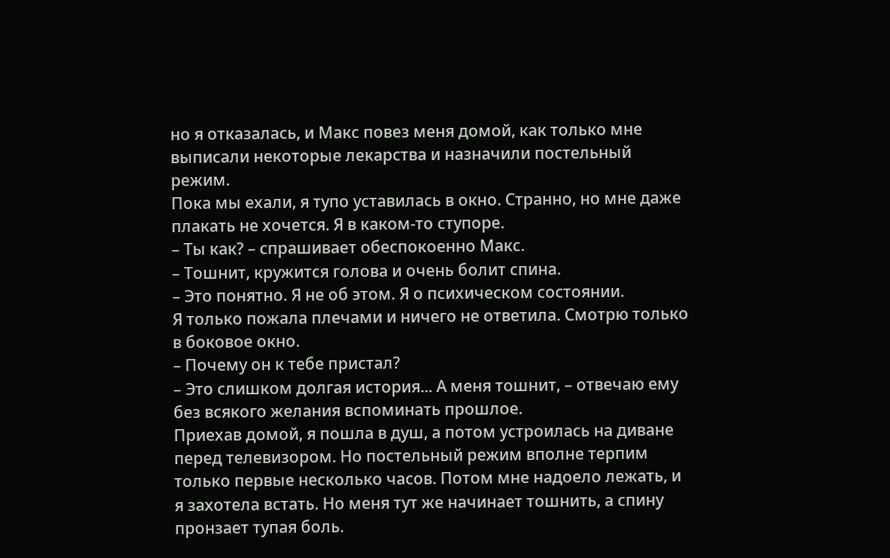но я отказалась, и Макс повез меня домой, как только мне выписали некоторые лекарства и назначили постельный режим.
Пока мы ехали, я тупо уставилась в окно. Странно, но мне даже плакать не хочется. Я в каком-то ступоре.
– Ты как? – спрашивает обеспокоенно Макс.
– Тошнит, кружится голова и очень болит спина.
– Это понятно. Я не об этом. Я о психическом состоянии.
Я только пожала плечами и ничего не ответила. Смотрю только в боковое окно.
– Почему он к тебе пристал?
– Это слишком долгая история... А меня тошнит, – отвечаю ему без всякого желания вспоминать прошлое.
Приехав домой, я пошла в душ, а потом устроилась на диване перед телевизором. Но постельный режим вполне терпим только первые несколько часов. Потом мне надоело лежать, и я захотела встать. Но меня тут же начинает тошнить, а спину пронзает тупая боль.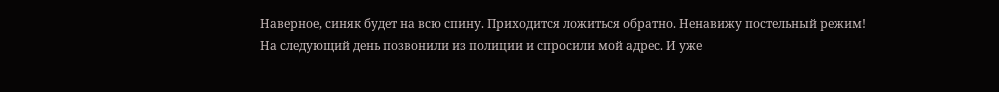Наверное, синяк будет на всю спину. Приходится ложиться обратно. Ненавижу постельный режим!
На следующий день позвонили из полиции и спросили мой адрес. И уже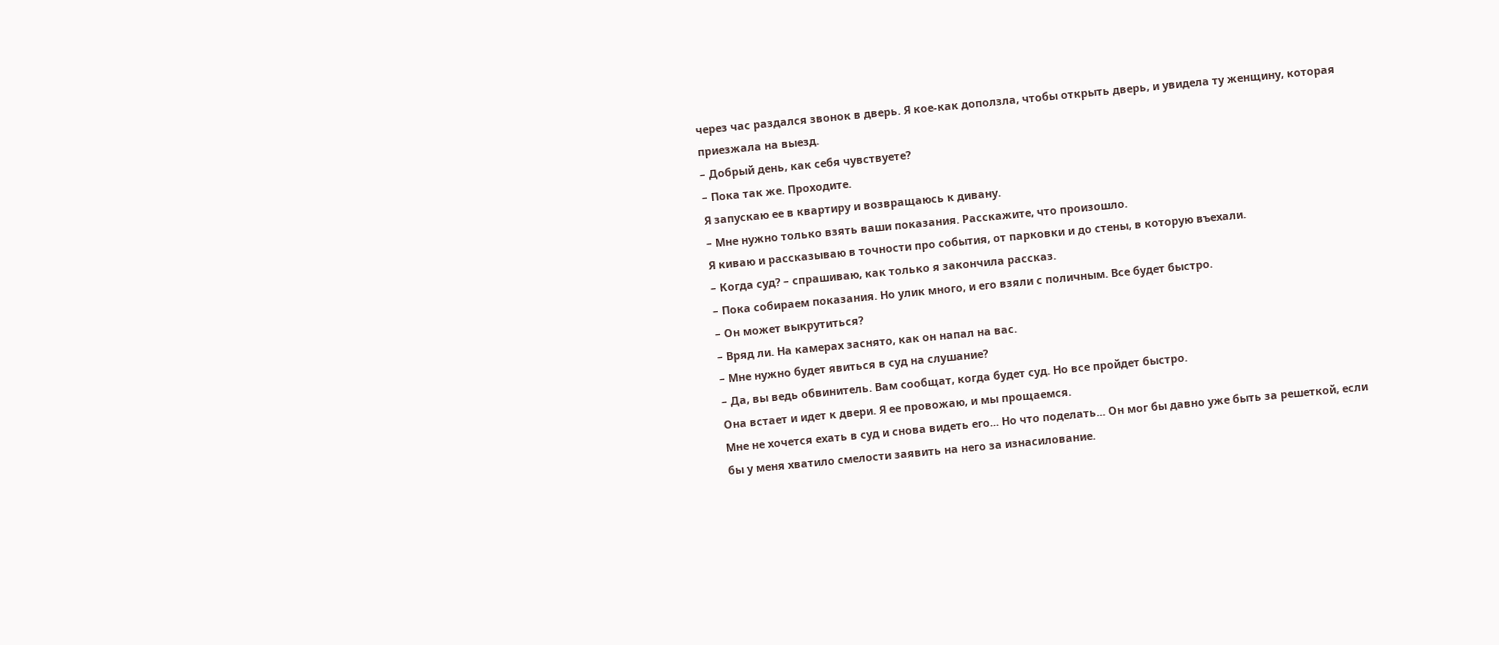через час раздался звонок в дверь. Я кое-как доползла, чтобы открыть дверь, и увидела ту женщину, которая приезжала на выезд.
– Добрый день, как себя чувствуете?
– Пока так же. Проходите.
Я запускаю ее в квартиру и возвращаюсь к дивану.
– Мне нужно только взять ваши показания. Расскажите, что произошло.
Я киваю и рассказываю в точности про события, от парковки и до стены, в которую въехали.
– Когда суд? – спрашиваю, как только я закончила рассказ.
– Пока собираем показания. Но улик много, и его взяли с поличным. Все будет быстро.
– Он может выкрутиться?
– Вряд ли. На камерах заснято, как он напал на вас.
– Мне нужно будет явиться в суд на слушание?
– Да, вы ведь обвинитель. Вам сообщат, когда будет суд. Но все пройдет быстро.
Она встает и идет к двери. Я ее провожаю, и мы прощаемся.
Мне не хочется ехать в суд и снова видеть его... Но что поделать... Он мог бы давно уже быть за решеткой, если бы у меня хватило смелости заявить на него за изнасилование.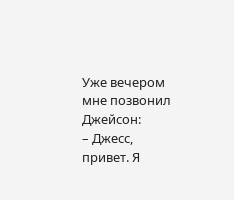Уже вечером мне позвонил Джейсон:
– Джесс, привет. Я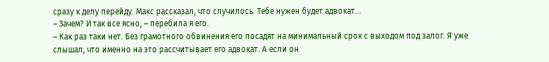сразу к делу перейду. Макс рассказал, что случилось. Тебе нужен будет адвокат...
– Зачем? И так все ясно, – перебила я его.
– Как раз таки нет. Без грамотного обвинения его посадят на минимальный срок с выходом под залог. Я уже слышал, что именно на это рассчитывает его адвокат. А если он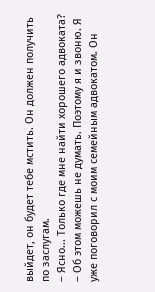выйдет, он будет тебе мстить. Он должен получить по заслугам.
– Ясно... Только где мне найти хорошего адвоката?
– Об этом можешь не думать. Поэтому я и звоню. Я уже поговорил с моим семейным адвокатом. Он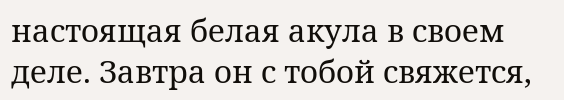настоящая белая акула в своем деле. Завтра он с тобой свяжется,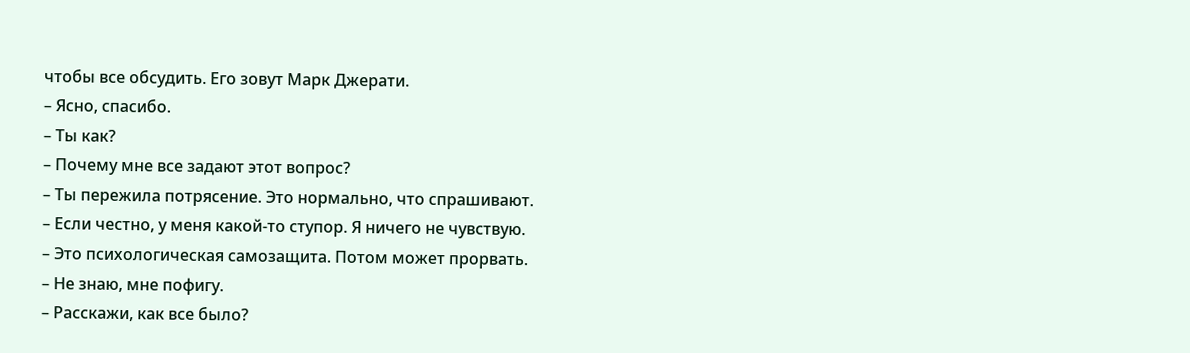чтобы все обсудить. Его зовут Марк Джерати.
– Ясно, спасибо.
– Ты как?
– Почему мне все задают этот вопрос?
– Ты пережила потрясение. Это нормально, что спрашивают.
– Если честно, у меня какой-то ступор. Я ничего не чувствую.
– Это психологическая самозащита. Потом может прорвать.
– Не знаю, мне пофигу.
– Расскажи, как все было?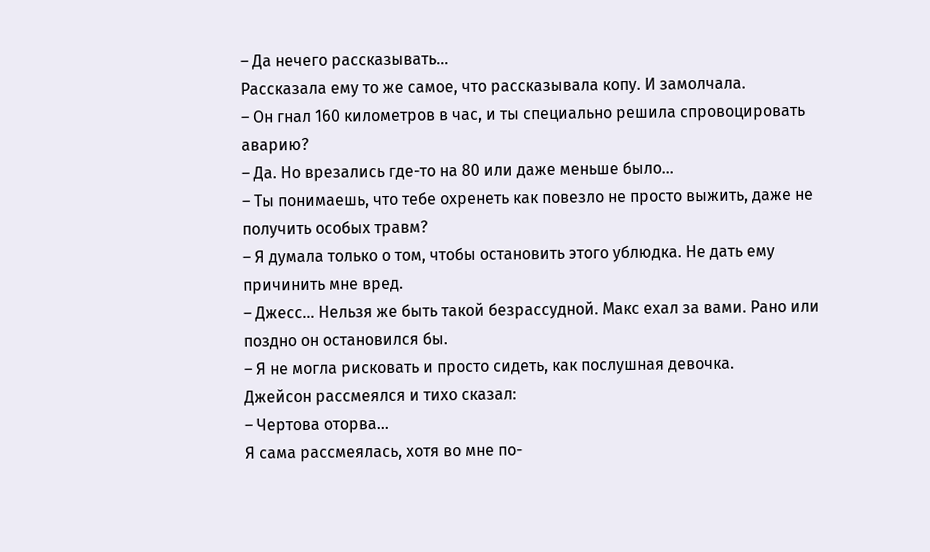– Да нечего рассказывать...
Рассказала ему то же самое, что рассказывала копу. И замолчала.
– Он гнал 160 километров в час, и ты специально решила спровоцировать аварию?
– Да. Но врезались где-то на 80 или даже меньше было...
– Ты понимаешь, что тебе охренеть как повезло не просто выжить, даже не получить особых травм?
– Я думала только о том, чтобы остановить этого ублюдка. Не дать ему причинить мне вред.
– Джесс... Нельзя же быть такой безрассудной. Макс ехал за вами. Рано или поздно он остановился бы.
– Я не могла рисковать и просто сидеть, как послушная девочка.
Джейсон рассмеялся и тихо сказал:
– Чертова оторва...
Я сама рассмеялась, хотя во мне по-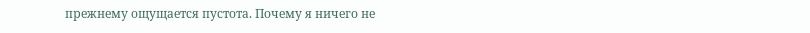прежнему ощущается пустота. Почему я ничего не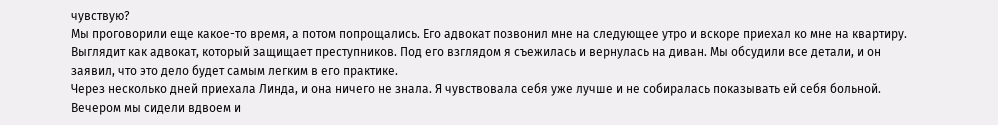чувствую?
Мы проговорили еще какое-то время, а потом попрощались. Его адвокат позвонил мне на следующее утро и вскоре приехал ко мне на квартиру. Выглядит как адвокат, который защищает преступников. Под его взглядом я съежилась и вернулась на диван. Мы обсудили все детали, и он заявил, что это дело будет самым легким в его практике.
Через несколько дней приехала Линда, и она ничего не знала. Я чувствовала себя уже лучше и не собиралась показывать ей себя больной. Вечером мы сидели вдвоем и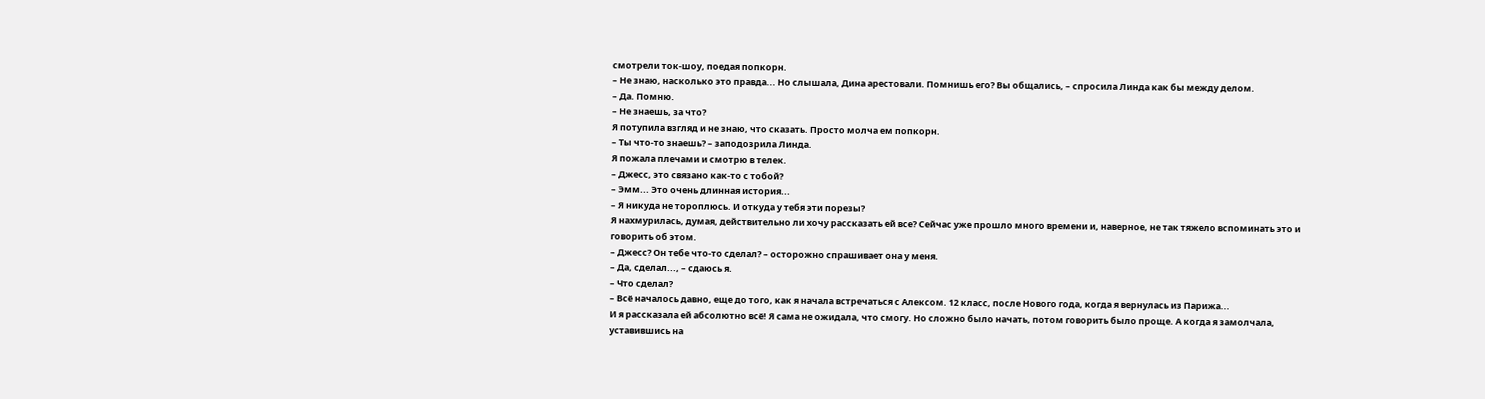смотрели ток-шоу, поедая попкорн.
– Не знаю, насколько это правда... Но слышала, Дина арестовали. Помнишь его? Вы общались, – спросила Линда как бы между делом.
– Да. Помню.
– Не знаешь, за что?
Я потупила взгляд и не знаю, что сказать. Просто молча ем попкорн.
– Ты что-то знаешь? – заподозрила Линда.
Я пожала плечами и смотрю в телек.
– Джесс, это связано как-то с тобой?
– Эмм... Это очень длинная история...
– Я никуда не тороплюсь. И откуда у тебя эти порезы?
Я нахмурилась, думая, действительно ли хочу рассказать ей все? Сейчас уже прошло много времени и, наверное, не так тяжело вспоминать это и говорить об этом.
– Джесс? Он тебе что-то сделал? – осторожно спрашивает она у меня.
– Да, сделал..., – сдаюсь я.
– Что сделал?
– Всё началось давно, еще до того, как я начала встречаться с Алексом. 12 класс, после Нового года, когда я вернулась из Парижа...
И я рассказала ей абсолютно всё! Я сама не ожидала, что смогу. Но сложно было начать, потом говорить было проще. А когда я замолчала, уставившись на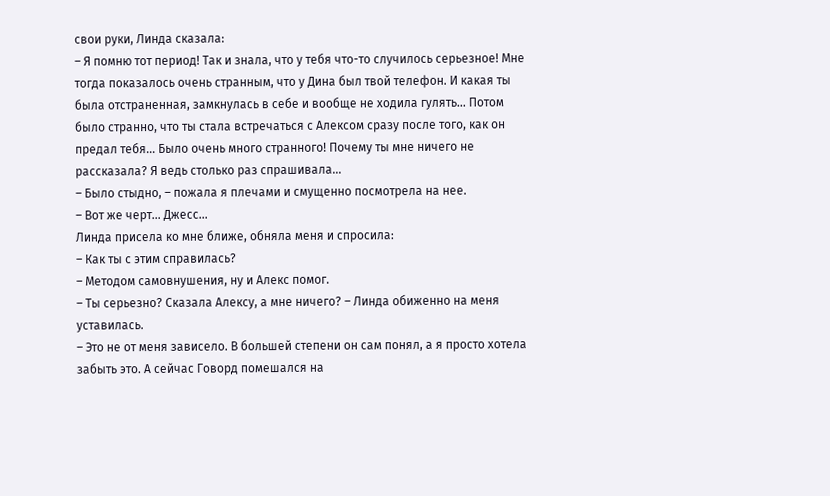свои руки, Линда сказала:
– Я помню тот период! Так и знала, что у тебя что-то случилось серьезное! Мне тогда показалось очень странным, что у Дина был твой телефон. И какая ты была отстраненная, замкнулась в себе и вообще не ходила гулять... Потом было странно, что ты стала встречаться с Алексом сразу после того, как он предал тебя... Было очень много странного! Почему ты мне ничего не рассказала? Я ведь столько раз спрашивала...
– Было стыдно, – пожала я плечами и смущенно посмотрела на нее.
– Вот же черт... Джесс...
Линда присела ко мне ближе, обняла меня и спросила:
– Как ты с этим справилась?
– Методом самовнушения, ну и Алекс помог.
– Ты серьезно? Сказала Алексу, а мне ничего? – Линда обиженно на меня уставилась.
– Это не от меня зависело. В большей степени он сам понял, а я просто хотела забыть это. А сейчас Говорд помешался на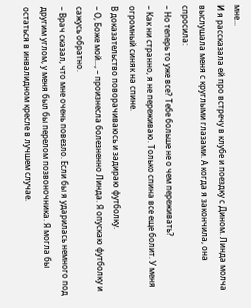мне...
И я рассказала ей про встречу в клубе и поездку с Дином. Линда молча выслушала меня с круглыми глазами. А когда я закончила, она спросила:
– Но теперь то уже все? Тебе больше не о чем переживать?
– Как ни странно, я не переживаю. Только спина все еще болит. У меня огромный синяк на спине.
В доказательство поворачиваюсь и задираю футболку.
– О, Боже мой..., – произнесла болезненно Линда. Я опускаю футболку и сажусь обратно.
– Врач сказал, что мне очень повезло. Если бы я ударилась немного под другим углом, у меня был бы перелом позвоночника. Я могла бы остаться в инвалидном кресле в лучшем случае.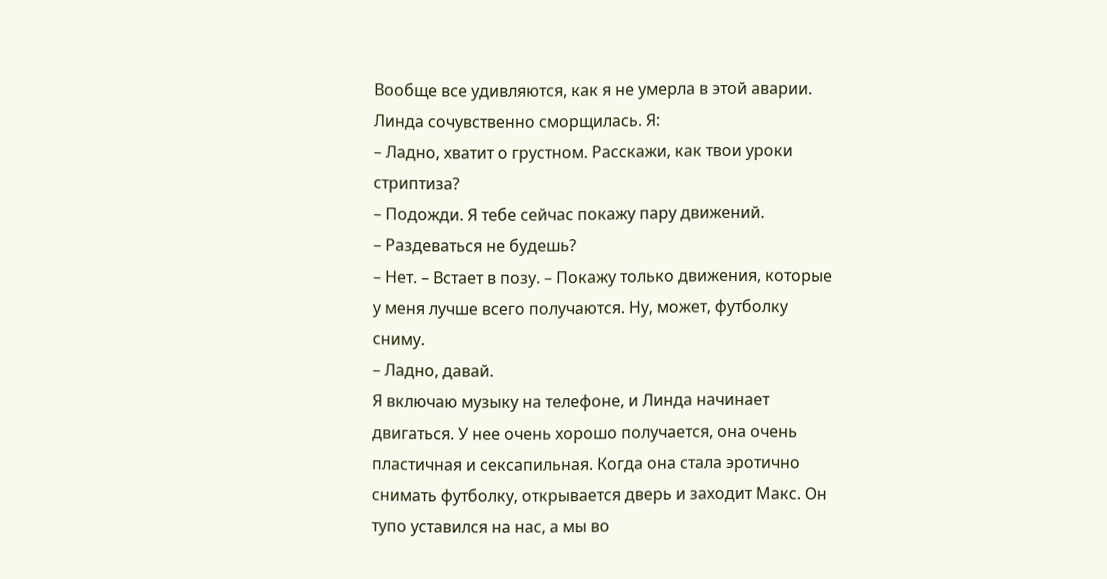Вообще все удивляются, как я не умерла в этой аварии.
Линда сочувственно сморщилась. Я:
– Ладно, хватит о грустном. Расскажи, как твои уроки стриптиза?
– Подожди. Я тебе сейчас покажу пару движений.
– Раздеваться не будешь?
– Нет. – Встает в позу. – Покажу только движения, которые у меня лучше всего получаются. Ну, может, футболку сниму.
– Ладно, давай.
Я включаю музыку на телефоне, и Линда начинает двигаться. У нее очень хорошо получается, она очень пластичная и сексапильная. Когда она стала эротично снимать футболку, открывается дверь и заходит Макс. Он тупо уставился на нас, а мы во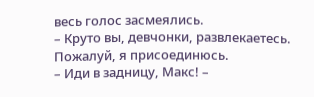весь голос засмеялись.
– Круто вы, девчонки, развлекаетесь. Пожалуй, я присоединюсь.
– Иди в задницу, Макс! –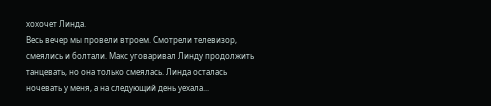хохочет Линда.
Весь вечер мы провели втроем. Смотрели телевизор, смеялись и болтали. Макс уговаривал Линду продолжить танцевать, но она только смеялась. Линда осталась ночевать у меня, а на следующий день уехала...